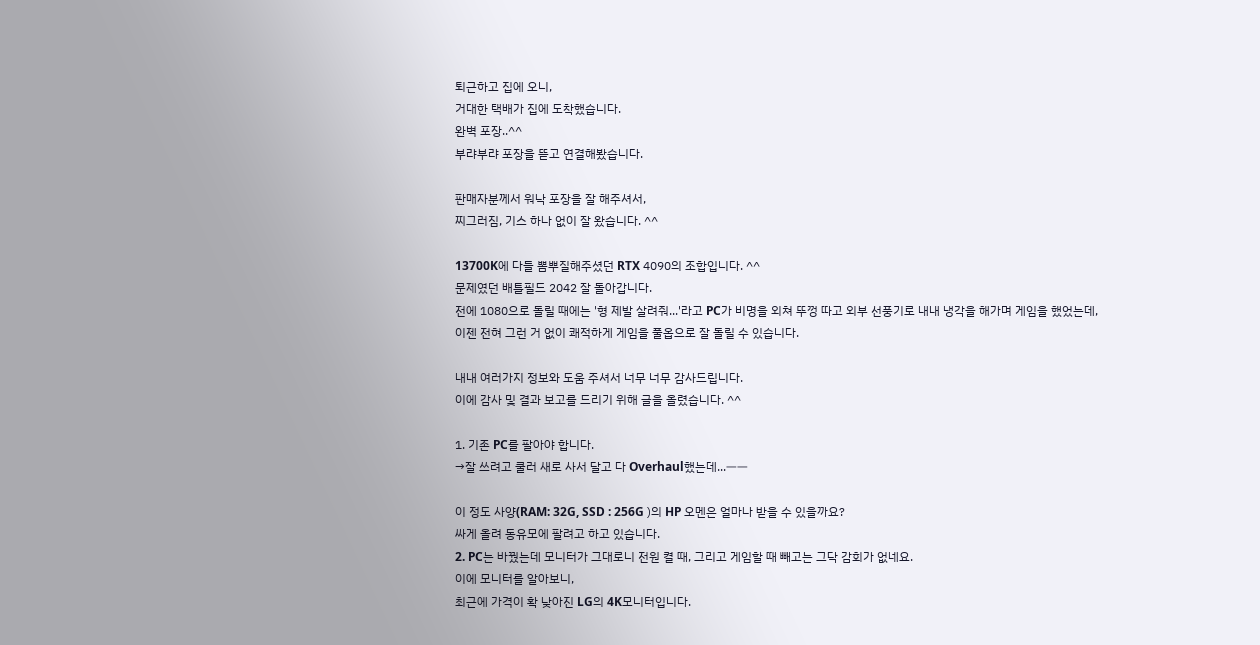퇴근하고 집에 오니,
거대한 택배가 집에 도착했습니다.
완벽 포장..^^
부랴부랴 포장을 뜯고 연결해봤습니다.

판매자분께서 워낙 포장을 잘 해주셔서,
찌그러짐, 기스 하나 없이 잘 왔습니다. ^^

13700K에 다들 뽐뿌질해주셨던 RTX 4090의 조합입니다. ^^
문제였던 배틀필드 2042 잘 돌아갑니다.
전에 1080으로 돌릴 때에는 '형 제발 살려줘...'라고 PC가 비명을 외쳐 뚜껑 따고 외부 선풍기로 내내 냉각을 해가며 게임을 했었는데,
이젠 전혀 그런 거 없이 쾌적하게 게임을 풀옵으로 잘 돌릴 수 있습니다.

내내 여러가지 정보와 도움 주셔서 너무 너무 감사드립니다.
이에 감사 및 결과 보고를 드리기 위해 글을 올렸습니다. ^^

1. 기존 PC를 팔아야 합니다.
→잘 쓰려고 쿨러 새로 사서 달고 다 Overhaul했는데...ㅡㅡ

이 정도 사양(RAM: 32G, SSD : 256G )의 HP 오멘은 얼마나 받을 수 있을까요?
싸게 올려 동유모에 팔려고 하고 있습니다.
2. PC는 바꿨는데 모니터가 그대로니 전원 켤 때, 그리고 게임할 때 빼고는 그닥 감회가 없네요.
이에 모니터를 알아보니,
최근에 가격이 확 낮아진 LG의 4K모니터입니다.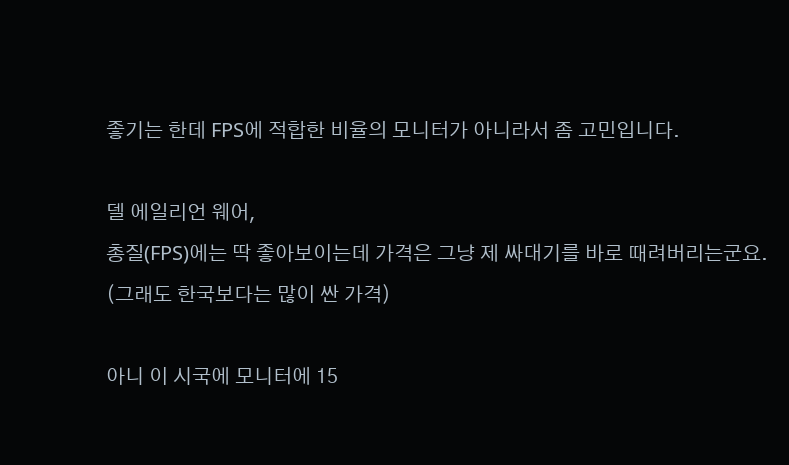좋기는 한데 FPS에 적합한 비율의 모니터가 아니라서 좀 고민입니다.

델 에일리언 웨어,
총질(FPS)에는 딱 좋아보이는데 가격은 그냥 제 싸대기를 바로 때려버리는군요.
(그래도 한국보다는 많이 싼 가격)

아니 이 시국에 모니터에 15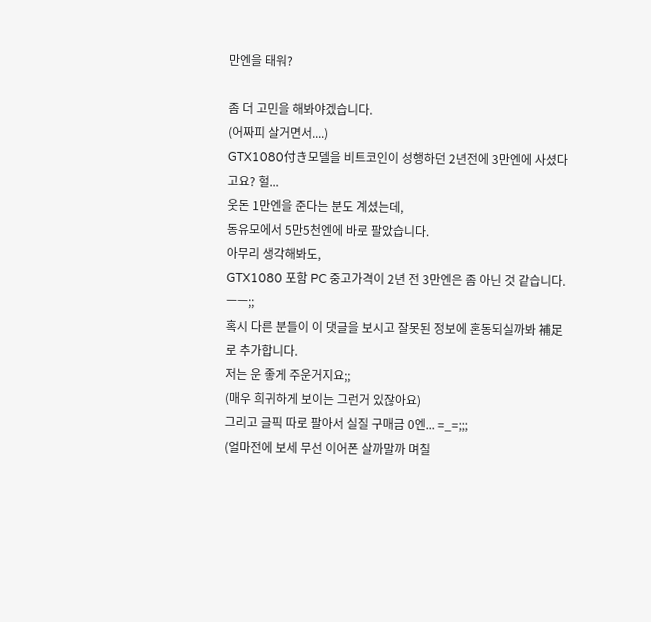만엔을 태워?

좀 더 고민을 해봐야겠습니다.
(어짜피 살거면서....)
GTX1080付き모델을 비트코인이 성행하던 2년전에 3만엔에 사셨다고요? 헐...
웃돈 1만엔을 준다는 분도 계셨는데,
동유모에서 5만5천엔에 바로 팔았습니다.
아무리 생각해봐도,
GTX1080 포함 PC 중고가격이 2년 전 3만엔은 좀 아닌 것 같습니다. ㅡㅡ;;
혹시 다른 분들이 이 댓글을 보시고 잘못된 정보에 혼동되실까봐 補足로 추가합니다.
저는 운 좋게 주운거지요;;
(매우 희귀하게 보이는 그런거 있잖아요)
그리고 글픽 따로 팔아서 실질 구매금 0엔... =_=;;;
(얼마전에 보세 무선 이어폰 살까말까 며칠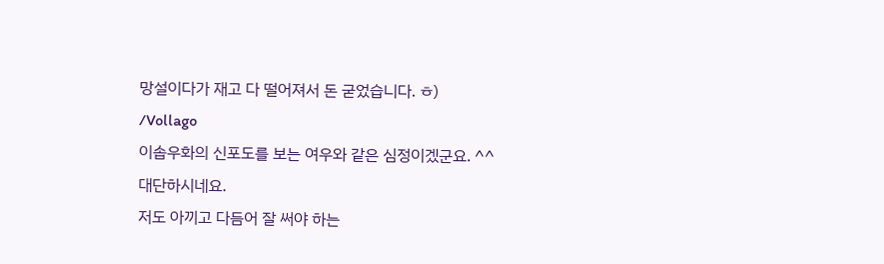망설이다가 재고 다 떨어져서 돈 굳었습니다. ㅎ)
/Vollago
이솝우화의 신포도를 보는 여우와 같은 심정이겠군요. ^^
대단하시네요.
저도 아끼고 다듬어 잘 써야 하는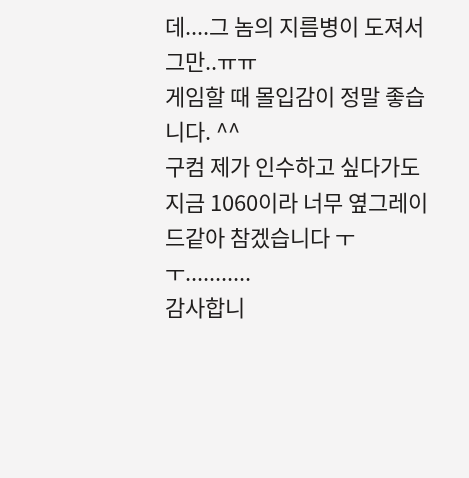데....그 놈의 지름병이 도져서 그만..ㅠㅠ
게임할 때 몰입감이 정말 좋습니다. ^^
구컴 제가 인수하고 싶다가도 지금 1060이라 너무 옆그레이드같아 참겠습니다 ㅜㅜ...........
감사합니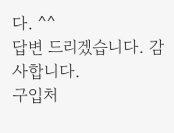다. ^^
답변 드리겠습니다. 감사합니다.
구입처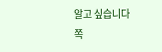알고 싶습니다
쪽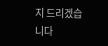지 드리겠습니다